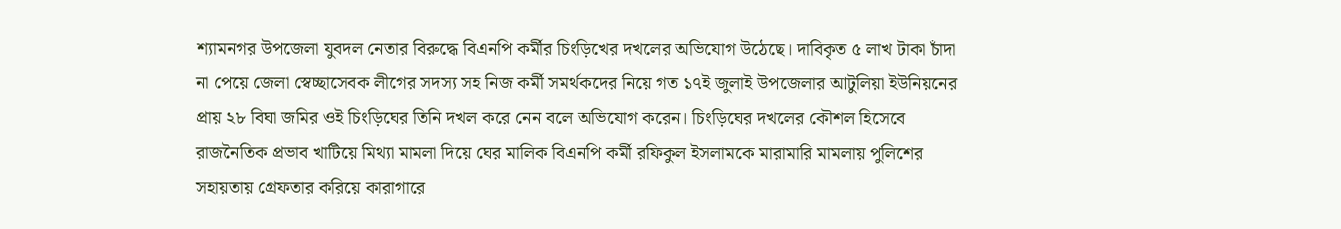শ্যামনগর উপজেলা যুবদল নেতার বিরুদ্ধে বিএনপি কর্মীর চিংড়িখের দখলের অভিযোগ উঠেছে। দাবিকৃত ৫ লাখ টাকা চাঁদা না পেয়ে জেলা স্বেচ্ছাসেবক লীগের সদস্য সহ নিজ কর্মী সমর্থকদের নিয়ে গত ১৭ই জুলাই উপজেলার আটুলিয়া ইউনিয়নের প্রায় ২৮ বিঘা জমির ওই চিংড়িঘের তিনি দখল করে নেন বলে অভিযোগ করেন। চিংড়িঘের দখলের কৌশল হিসেবে রাজনৈতিক প্রভাব খাটিয়ে মিথ্যা মামলা দিয়ে ঘের মালিক বিএনপি কর্মী রফিকুল ইসলামকে মারামারি মামলায় পুলিশের সহায়তায় গ্রেফতার করিয়ে কারাগারে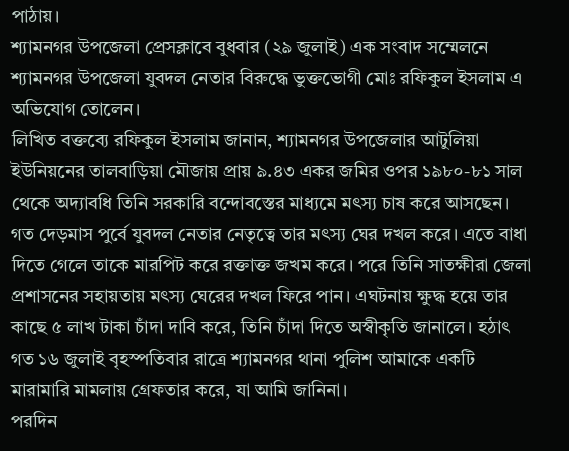পাঠায়।
শ্যামনগর উপজেলা প্রেসক্লাবে বুধবার (২৯ জুলাই) এক সংবাদ সম্মেলনে শ্যামনগর উপজেলা যুবদল নেতার বিরুদ্ধে ভুক্তভোগী মোঃ রফিকুল ইসলাম এ অভিযোগ তোলেন।
লিখিত বক্তব্যে রফিকুল ইসলাম জানান, শ্যামনগর উপজেলার আটুলিয়া ইউনিয়নের তালবাড়িয়া মৌজায় প্রায় ৯.৪৩ একর জমির ওপর ১৯৮০-৮১ সাল থেকে অদ্যাবধি তিনি সরকারি বন্দোবস্তের মাধ্যমে মৎস্য চাষ করে আসছেন। গত দেড়মাস পুর্বে যুবদল নেতার নেতৃত্বে তার মৎস্য ঘের দখল করে। এতে বাধা দিতে গেলে তাকে মারপিট করে রক্তাক্ত জখম করে। পরে তিনি সাতক্ষীরা জেলা প্রশাসনের সহায়তায় মৎস্য ঘেরের দখল ফিরে পান। এঘটনায় ক্ষুদ্ধ হয়ে তার কাছে ৫ লাখ টাকা চাঁদা দাবি করে, তিনি চাঁদা দিতে অস্বীকৃতি জানালে। হঠাৎ গত ১৬ জুলাই বৃহস্পতিবার রাত্রে শ্যামনগর থানা পুলিশ আমাকে একটি মারামারি মামলায় গ্রেফতার করে, যা আমি জানিনা।
পরদিন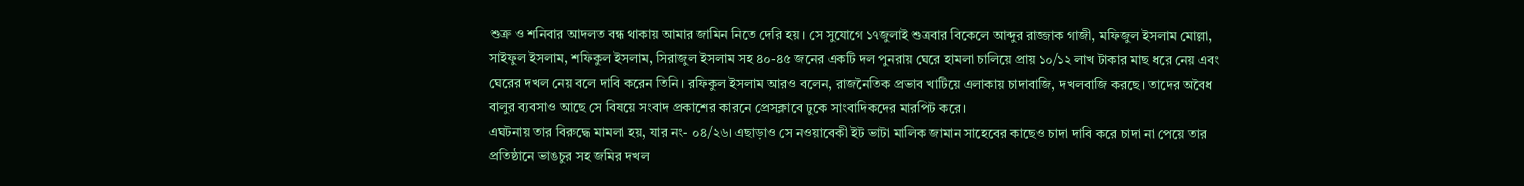শুক্র ও শনিবার আদলত বন্ধ থাকায় আমার জামিন নিতে দেরি হয়। সে সুযোগে ১৭জুলাই শুত্রবার বিকেলে আব্দুর রাজ্জাক গাজী, মফিজুল ইসলাম মোল্লা, সাইফুল ইসলাম, শফিকুল ইসলাম, সিরাজুল ইসলাম সহ ৪০-৪৫ জনের একটি দল পুনরায় ঘেরে হামলা চালিয়ে প্রায় ১০/১২ লাখ টাকার মাছ ধরে নেয় এবং ঘেরের দখল নেয় বলে দাবি করেন তিনি। রফিকুল ইসলাম আরও বলেন, রাজনৈতিক প্রভাব খাটিয়ে এলাকায় চাদাবাজি, দখলবাজি করছে। তাদের অবৈধ বালুর ব্যবসাও আছে সে বিষয়ে সংবাদ প্রকাশের কারনে প্রেসক্লাবে ঢুকে সাংবাদিকদের মারপিট করে।
এঘটনায় তার বিরুদ্ধে মামলা হয়, যার নং- ০৪/২৬। এছাড়াও সে নওয়াবেকী ইট ভাটা মালিক জামান সাহেবের কাছেও চাদা দাবি করে চাদা না পেয়ে তার প্রতিষ্ঠানে ভাঙচুর সহ জমির দখল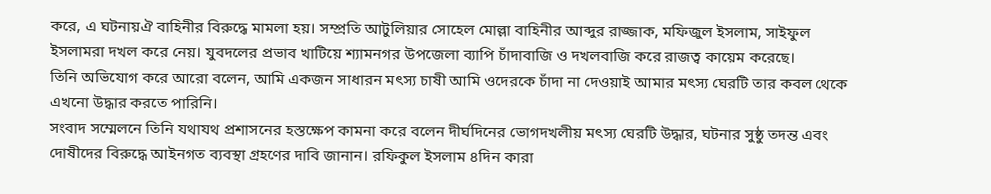করে, এ ঘটনায়ঐ বাহিনীর বিরুদ্ধে মামলা হয়। সম্প্রতি আটুলিয়ার সোহেল মোল্লা বাহিনীর আব্দুর রাজ্জাক, মফিজুল ইসলাম, সাইফুল ইসলামরা দখল করে নেয়। যুবদলের প্রভাব খাটিয়ে শ্যামনগর উপজেলা ব্যাপি চাঁদাবাজি ও দখলবাজি করে রাজত্ব কায়েম করেছে।
তিনি অভিযোগ করে আরো বলেন, আমি একজন সাধারন মৎস্য চাষী আমি ওদেরকে চাঁদা না দেওয়াই আমার মৎস্য ঘেরটি তার কবল থেকে এখনো উদ্ধার করতে পারিনি।
সংবাদ সম্মেলনে তিনি যথাযথ প্রশাসনের হস্তক্ষেপ কামনা করে বলেন দীর্ঘদিনের ভোগদখলীয় মৎস্য ঘেরটি উদ্ধার, ঘটনার সুষ্ঠু তদন্ত এবং দোষীদের বিরুদ্ধে আইনগত ব্যবস্থা গ্রহণের দাবি জানান। রফিকুল ইসলাম ৪দিন কারা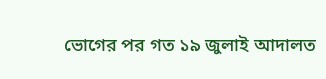ভোগের পর গত ১৯ জুলাই আদালত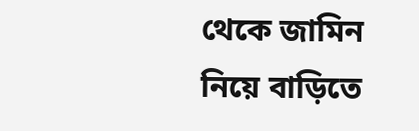থেকে জামিন নিয়ে বাড়িতে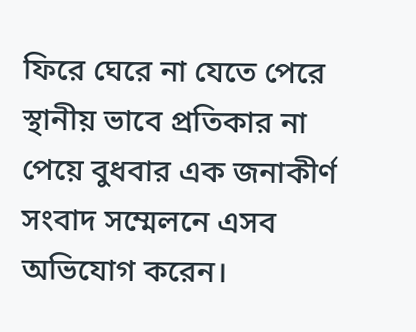ফিরে ঘেরে না যেতে পেরে স্থানীয় ভাবে প্রতিকার না পেয়ে বুধবার এক জনাকীর্ণ সংবাদ সম্মেলনে এসব অভিযোগ করেন।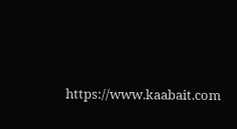https://www.kaabait.com